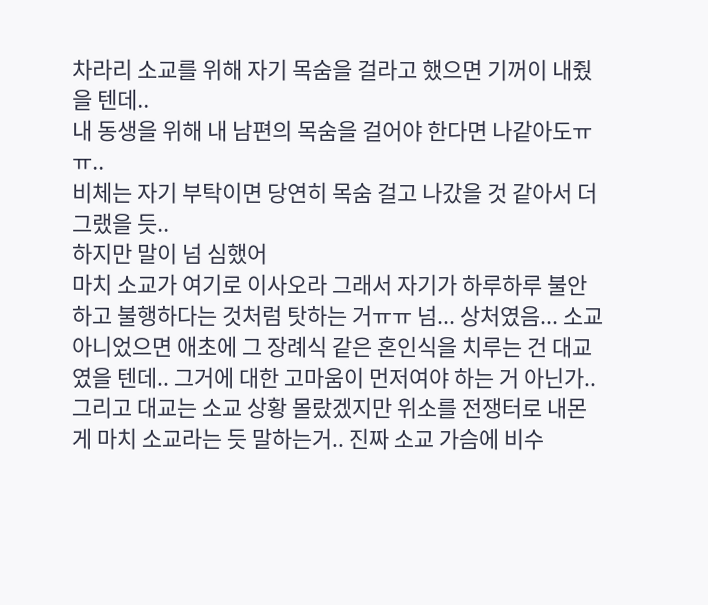차라리 소교를 위해 자기 목숨을 걸라고 했으면 기꺼이 내줬을 텐데..
내 동생을 위해 내 남편의 목숨을 걸어야 한다면 나같아도ㅠㅠ..
비체는 자기 부탁이면 당연히 목숨 걸고 나갔을 것 같아서 더 그랬을 듯..
하지만 말이 넘 심했어
마치 소교가 여기로 이사오라 그래서 자기가 하루하루 불안하고 불행하다는 것처럼 탓하는 거ㅠㅠ 넘... 상처였음... 소교 아니었으면 애초에 그 장례식 같은 혼인식을 치루는 건 대교 였을 텐데.. 그거에 대한 고마움이 먼저여야 하는 거 아닌가..
그리고 대교는 소교 상황 몰랐겠지만 위소를 전쟁터로 내몬 게 마치 소교라는 듯 말하는거.. 진짜 소교 가슴에 비수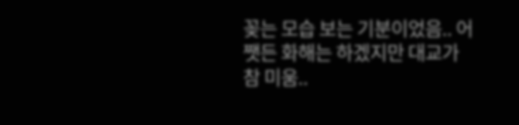꽂는 모습 보는 기분이었음.. 어쨋든 화해는 하겠지만 대교가 참 미움..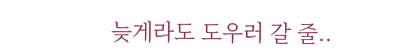늦게라도 도우러 갈 줄..